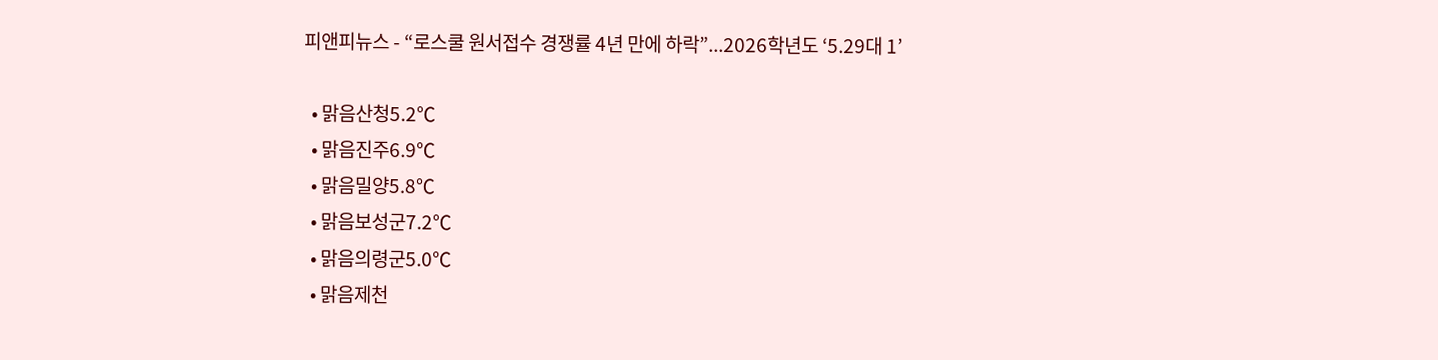피앤피뉴스 - “로스쿨 원서접수 경쟁률 4년 만에 하락”...2026학년도 ‘5.29대 1’

  • 맑음산청5.2℃
  • 맑음진주6.9℃
  • 맑음밀양5.8℃
  • 맑음보성군7.2℃
  • 맑음의령군5.0℃
  • 맑음제천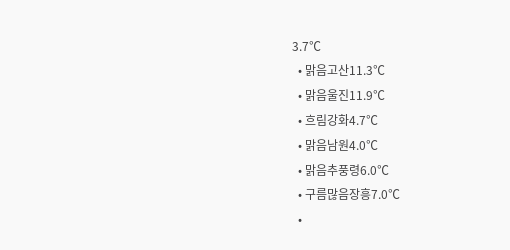3.7℃
  • 맑음고산11.3℃
  • 맑음울진11.9℃
  • 흐림강화4.7℃
  • 맑음남원4.0℃
  • 맑음추풍령6.0℃
  • 구름많음장흥7.0℃
  •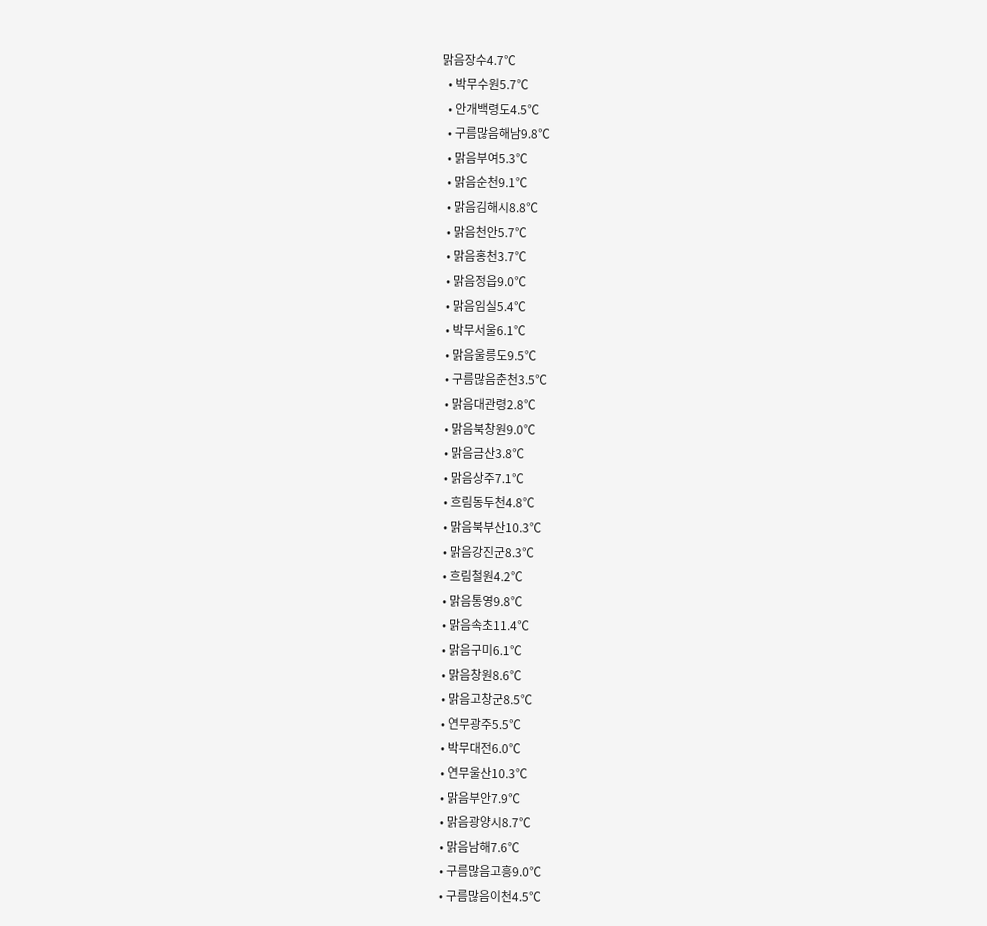맑음장수4.7℃
  • 박무수원5.7℃
  • 안개백령도4.5℃
  • 구름많음해남9.8℃
  • 맑음부여5.3℃
  • 맑음순천9.1℃
  • 맑음김해시8.8℃
  • 맑음천안5.7℃
  • 맑음홍천3.7℃
  • 맑음정읍9.0℃
  • 맑음임실5.4℃
  • 박무서울6.1℃
  • 맑음울릉도9.5℃
  • 구름많음춘천3.5℃
  • 맑음대관령2.8℃
  • 맑음북창원9.0℃
  • 맑음금산3.8℃
  • 맑음상주7.1℃
  • 흐림동두천4.8℃
  • 맑음북부산10.3℃
  • 맑음강진군8.3℃
  • 흐림철원4.2℃
  • 맑음통영9.8℃
  • 맑음속초11.4℃
  • 맑음구미6.1℃
  • 맑음창원8.6℃
  • 맑음고창군8.5℃
  • 연무광주5.5℃
  • 박무대전6.0℃
  • 연무울산10.3℃
  • 맑음부안7.9℃
  • 맑음광양시8.7℃
  • 맑음남해7.6℃
  • 구름많음고흥9.0℃
  • 구름많음이천4.5℃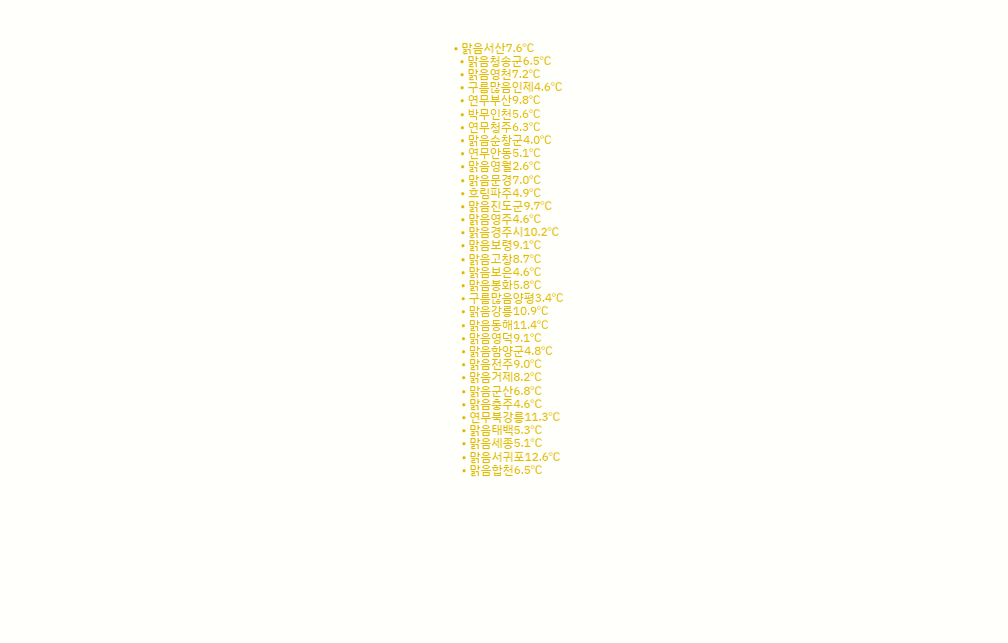• 맑음서산7.6℃
  • 맑음청송군6.5℃
  • 맑음영천7.2℃
  • 구름많음인제4.6℃
  • 연무부산9.8℃
  • 박무인천5.6℃
  • 연무청주6.3℃
  • 맑음순창군4.0℃
  • 연무안동5.1℃
  • 맑음영월2.6℃
  • 맑음문경7.0℃
  • 흐림파주4.9℃
  • 맑음진도군9.7℃
  • 맑음영주4.6℃
  • 맑음경주시10.2℃
  • 맑음보령9.1℃
  • 맑음고창8.7℃
  • 맑음보은4.6℃
  • 맑음봉화5.8℃
  • 구름많음양평3.4℃
  • 맑음강릉10.9℃
  • 맑음동해11.4℃
  • 맑음영덕9.1℃
  • 맑음함양군4.8℃
  • 맑음전주9.0℃
  • 맑음거제8.2℃
  • 맑음군산6.8℃
  • 맑음충주4.6℃
  • 연무북강릉11.3℃
  • 맑음태백5.3℃
  • 맑음세종5.1℃
  • 맑음서귀포12.6℃
  • 맑음합천6.5℃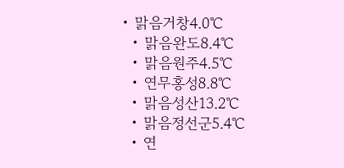• 맑음거창4.0℃
  • 맑음완도8.4℃
  • 맑음원주4.5℃
  • 연무홍성8.8℃
  • 맑음성산13.2℃
  • 맑음정선군5.4℃
  • 연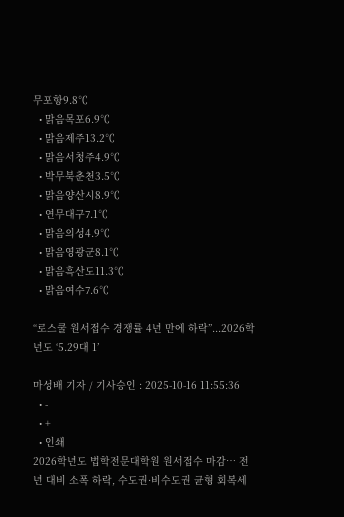무포항9.8℃
  • 맑음목포6.9℃
  • 맑음제주13.2℃
  • 맑음서청주4.9℃
  • 박무북춘천3.5℃
  • 맑음양산시8.9℃
  • 연무대구7.1℃
  • 맑음의성4.9℃
  • 맑음영광군8.1℃
  • 맑음흑산도11.3℃
  • 맑음여수7.6℃

“로스쿨 원서접수 경쟁률 4년 만에 하락”...2026학년도 ‘5.29대 1’

마성배 기자 / 기사승인 : 2025-10-16 11:55:36
  • -
  • +
  • 인쇄
2026학년도 법학전문대학원 원서접수 마감… 전년 대비 소폭 하락, 수도권·비수도권 균형 회복세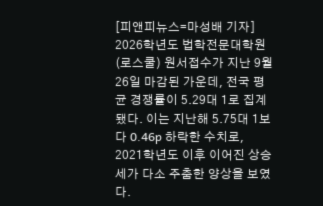[피앤피뉴스=마성배 기자] 2026학년도 법학전문대학원(로스쿨) 원서접수가 지난 9월 26일 마감된 가운데, 전국 평균 경쟁률이 5.29대 1로 집계됐다. 이는 지난해 5.75대 1보다 0.46p 하락한 수치로, 2021학년도 이후 이어진 상승세가 다소 주춤한 양상을 보였다.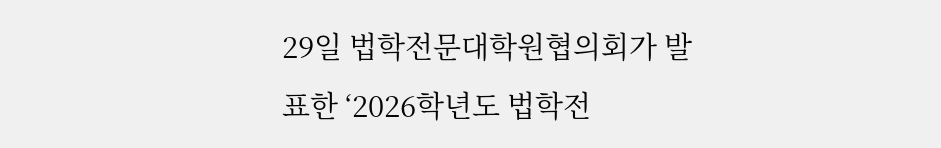29일 법학전문대학원협의회가 발표한 ‘2026학년도 법학전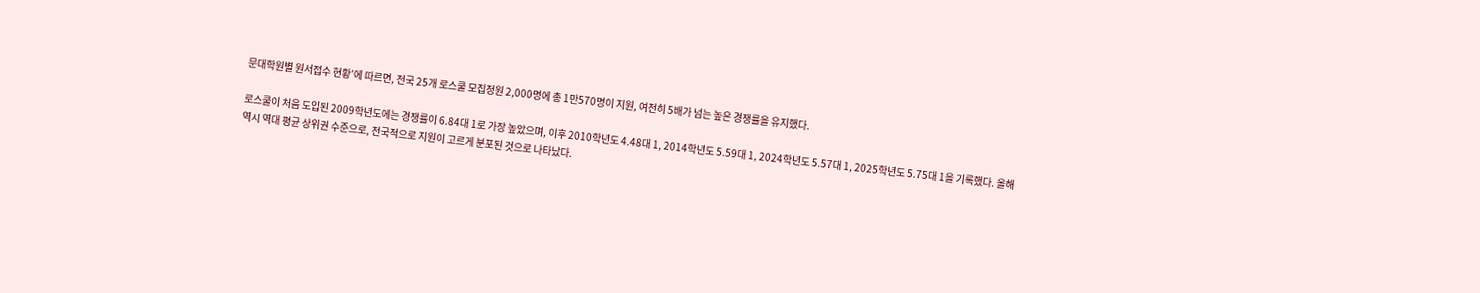문대학원별 원서접수 현황’에 따르면, 전국 25개 로스쿨 모집정원 2,000명에 총 1만570명이 지원, 여전히 5배가 넘는 높은 경쟁률을 유지했다.

로스쿨이 처음 도입된 2009학년도에는 경쟁률이 6.84대 1로 가장 높았으며, 이후 2010학년도 4.48대 1, 2014학년도 5.59대 1, 2024학년도 5.57대 1, 2025학년도 5.75대 1을 기록했다. 올해 역시 역대 평균 상위권 수준으로, 전국적으로 지원이 고르게 분포된 것으로 나타났다.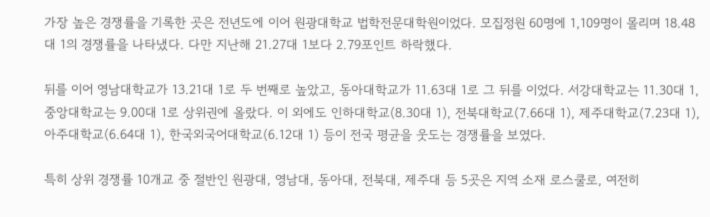가장 높은 경쟁률을 기록한 곳은 전년도에 이어 원광대학교 법학전문대학원이었다. 모집정원 60명에 1,109명이 몰리며 18.48대 1의 경쟁률을 나타냈다. 다만 지난해 21.27대 1보다 2.79포인트 하락했다.

뒤를 이어 영남대학교가 13.21대 1로 두 번째로 높았고, 동아대학교가 11.63대 1로 그 뒤를 이었다. 서강대학교는 11.30대 1, 중앙대학교는 9.00대 1로 상위권에 올랐다. 이 외에도 인하대학교(8.30대 1), 전북대학교(7.66대 1), 제주대학교(7.23대 1), 아주대학교(6.64대 1), 한국외국어대학교(6.12대 1) 등이 전국 평균을 웃도는 경쟁률을 보였다.

특히 상위 경쟁률 10개교 중 절반인 원광대, 영남대, 동아대, 전북대, 제주대 등 5곳은 지역 소재 로스쿨로, 여전히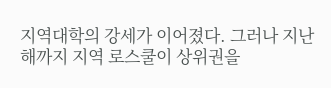지역대학의 강세가 이어졌다. 그러나 지난해까지 지역 로스쿨이 상위권을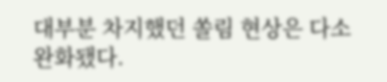대부분 차지했던 쏠림 현상은 다소 완화됐다.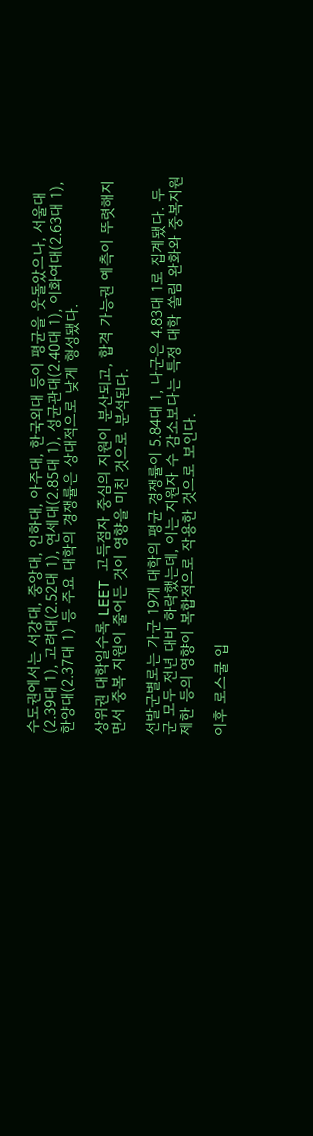수도권에서는 서강대, 중앙대, 인하대, 아주대, 한국외대 등이 평균을 웃돌았으나, 서울대(2.39대 1), 고려대(2.52대 1), 연세대(2.85대 1), 성균관대(2.40대 1), 이화여대(2.63대 1), 한양대(2.37대 1) 등 주요 대학의 경쟁률은 상대적으로 낮게 형성됐다.

상위권 대학일수록 LEET 고득점자 중심의 지원이 분산되고, 합격 가능권 예측이 뚜렷해지면서 중복 지원이 줄어든 것이 영향을 미친 것으로 분석된다.

선발군별로는 가군 19개 대학의 평균 경쟁률이 5.84대 1, 나군은 4.83대 1로 집계됐다. 두 군 모두 전년 대비 하락했는데, 이는 지원자 수 감소보다는 특정 대학 쏠림 완화와 중복지원 제한 등의 영향이 복합적으로 작용한 것으로 보인다.

이후 로스쿨 입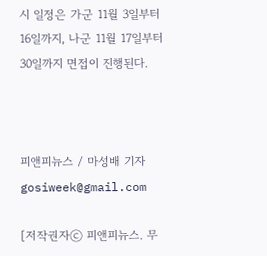시 일정은 가군 11월 3일부터 16일까지, 나군 11월 17일부터 30일까지 면접이 진행된다.



피앤피뉴스 / 마성배 기자 gosiweek@gmail.com

[저작권자ⓒ 피앤피뉴스. 무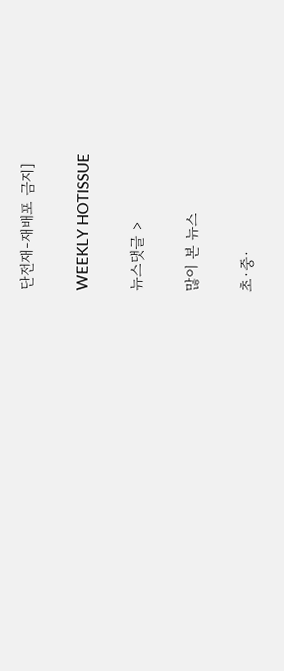단전재-재배포 금지]

WEEKLY HOTISSUE

뉴스댓글 >

많이 본 뉴스

초·중·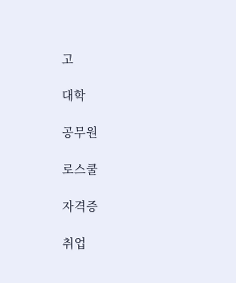고

대학

공무원

로스쿨

자격증

취업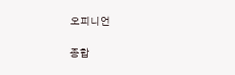오피니언

종합